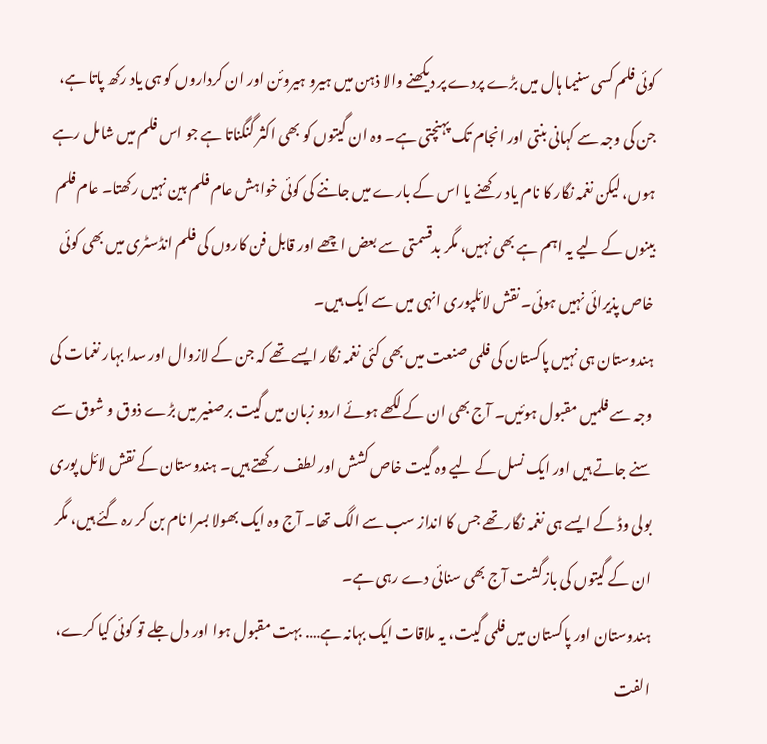کوئی فلم کسی سنیما ہال میں بڑے پردے پر دیکھنے والا ذہن میں ہیرو ہیروئن اور ان کرداروں کو ہی یاد رکھ پاتا ہے، جن کی وجہ سے کہانی بنتی اور انجام تک پہنچتی ہے۔ وہ ان گیتوں کو بھی اکثر گنگناتا ہے جو اس فلم میں شامل رہے ہوں، لیکن نغمہ نگار کا نام یاد رکھنے یا اس کے بارے میں جاننے کی کوئی خواہش عام فلم بین نہیں رکھتا۔ عام فلم بینوں کے لیے یہ اہم ہے بھی نہیں، مگر بدقسمتی سے بعض اچھے اور قابل فن کاروں کی فلم انڈسٹری میں بھی کوئی خاص پذیرائی نہیں ہوئی۔ نقش لائلپوری انہی میں سے ایک ہیں۔
ہندوستان ہی نہیں پاکستان کی فلمی صنعت میں بھی کئی نغمہ نگار ایسے تھے کہ جن کے لازوال اور سدا بہار نغمات کی وجہ سے فلمیں مقبول ہوئیں۔ آج بھی ان کے لکھے ہوئے اردو زبان میں گیت برصغیر میں بڑے ذوق و شوق سے سنے جاتے ہیں اور ایک نسل کے لیے وہ گیت خاص کشش اور لطف رکھتے ہیں۔ ہندوستان کے نقش لائل پوری بولی وڈ کے ایسے ہی نغمہ نگار تھے جس کا انداز سب سے الگ تھا۔ آج وہ ایک بھولا بسرا نام بن کر رہ گئے ہیں، مگر ان کے گیتوں کی بازگشت آج بھی سنائی دے رہی ہے۔
ہندوستان اور پاکستان میں فلمی گیت، یہ ملاقات ایک بہانہ ہے…. بہت مقبول ہوا اور دل جلے تو کوئی کیا کرے، الفت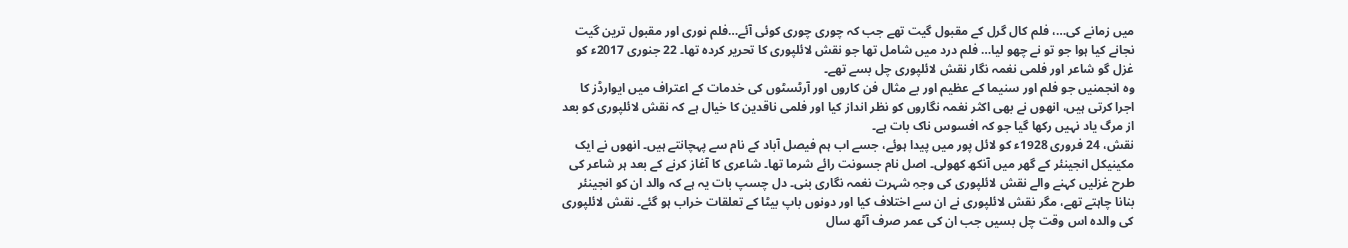میں زمانے کی…، فلم کال گرل کے مقبول گیت تھے جب کہ چوری چوری کوئی آئے…فلم نوری اور مقبول ترین گیت نجانے کیا ہوا جو تو نے چھو لیا… فلم درد میں شامل تھا جو نقش لائلپوری کا تحریر کردہ تھا۔ 22 جنوری 2017ء کو غزل گو شاعر اور فلمی نغمہ نگار نقش لائلپوری چل بسے تھے۔
وہ انجمنیں جو فلم اور سنیما کے عظیم اور بے مثال فن کاروں اور آرٹسٹوں کی خدمات کے اعتراف میں ایوارڈز کا اجرا کرتی ہیں، انھوں نے بھی اکثر نغمہ نگاروں کو نظر انداز کیا اور فلمی ناقدین کا خیال ہے کہ نقش لائلپوری کو بعد از مرگ یاد نہیں رکھا گیا جو کہ افسوس ناک بات ہے۔
نقش، 24 فروری 1928ء کو لائل پور میں پیدا ہوئے، جسے اب ہم فیصل آباد کے نام سے پہچانتے ہیں۔ انھوں نے ایک مکینیکل انجینئر کے گھر میں آنکھ کھولی۔ اصل نام جسونت رائے شرما تھا۔ شاعری کا آغاز کرنے کے بعد ہر شاعر کی طرح غزلیں کہنے والے نقش لائلپوری کی وجہِ شہرت نغمہ نگاری بنی۔ دل چسپ بات یہ ہے کہ والد ان کو انجینئر بنانا چاہتے تھے، مگر نقش لائلپوری نے ان سے اختلاف کیا اور دونوں باپ بیٹا کے تعلقات خراب ہو گئے۔ نقش لائلپوری کی والدہ اس وقت چل بسیں جب ان کی عمر صرف آٹھ سال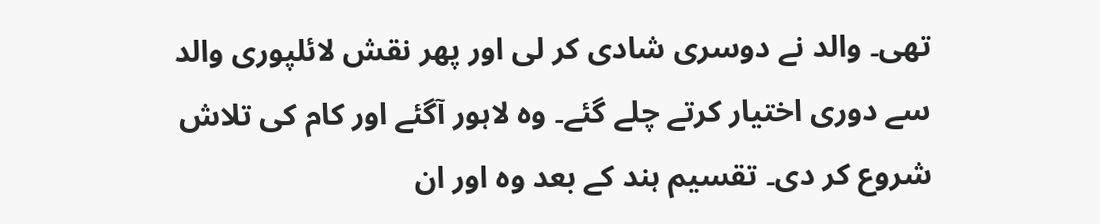تھی۔ والد نے دوسری شادی کر لی اور پھر نقش لائلپوری والد سے دوری اختیار کرتے چلے گئے۔ وہ لاہور آگئے اور کام کی تلاش شروع کر دی۔ تقسیم ہند کے بعد وہ اور ان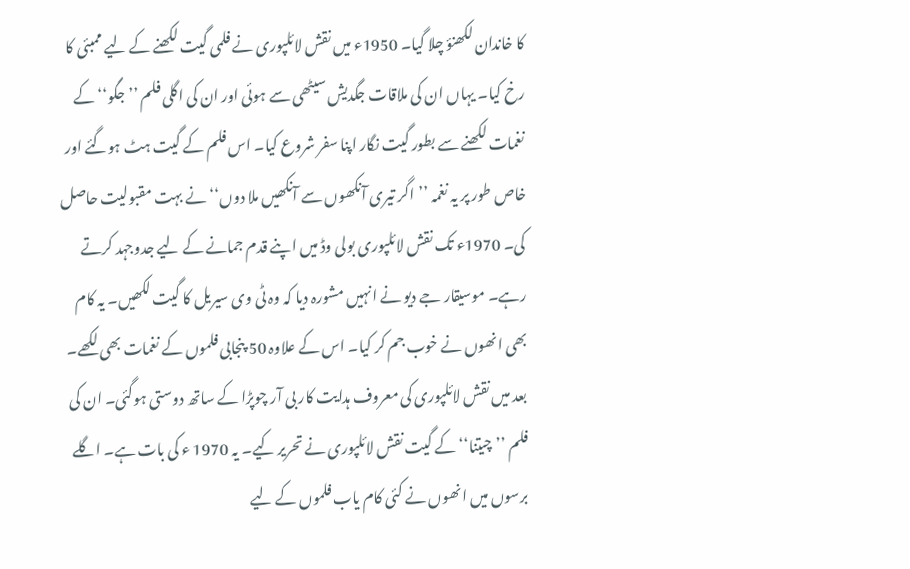کا خاندان لکھنؤ چلا گیا۔ 1950ء میں نقش لائلپوری نے فلمی گیت لکھنے کے لیے ممبئی کا رخ کیا۔ یہاں ان کی ملاقات جگدیش سیٹھی سے ہوئی اور ان کی اگلی فلم ’’جگو‘‘ کے نغمات لکھنے سے بطور گیت نگار اپنا سفر شروع کیا۔ اس فلم کے گیت ہٹ ہوگئے اور خاص طور پر یہ نغمہ ’’اگر تیری آنکھوں سے آنکھیں ملا دوں‘‘ نے بہت مقبولیت حاصل کی۔ 1970ء تک نقش لائلپوری بولی وڈ میں اپنے قدم جمانے کے لیے جدوجہد کرتے رہے۔ موسیقار جے دیو نے انہیں مشورہ دیا کہ وہ ٹی وی سیریل کا گیت لکھیں۔ یہ کام بھی انھوں نے خوب جم کر کیا۔ اس کے علاوہ 50 پنجابی فلموں کے نغمات بھی لکھے۔ بعد میں نقش لائلپوری کی معروف ہدایت کار بی آر چوپڑا کے ساتھ دوستی ہوگئی۔ ان کی فلم ’’چیتنا‘‘ کے گیت نقش لائلپوری نے تحریر کیے۔ یہ 1970 ء کی بات ہے۔ اگلے برسوں میں انھوں نے کئی کام یاب فلموں کے لیے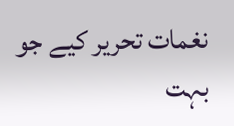نغمات تحریر کیے جو بہت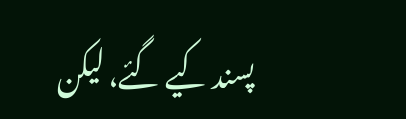پسند کیے گئے، لیکن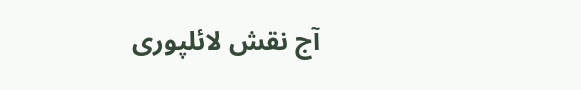آج نقش لائلپوری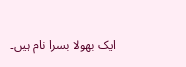ایک بھولا بسرا نام ہیں۔